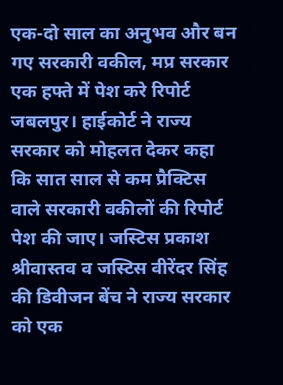एक-दो साल का अनुभव और बन गए सरकारी वकील, मप्र सरकार एक हफ्ते में पेश करे रिपोर्ट
जबलपुर। हाईकोर्ट ने राज्य सरकार को मोहलत देकर कहा कि सात साल से कम प्रैक्टिस वाले सरकारी वकीलों की रिपोर्ट पेश की जाए। जस्टिस प्रकाश श्रीवास्तव व जस्टिस वीरेंदर सिंह की डिवीजन बेंच ने राज्य सरकार को एक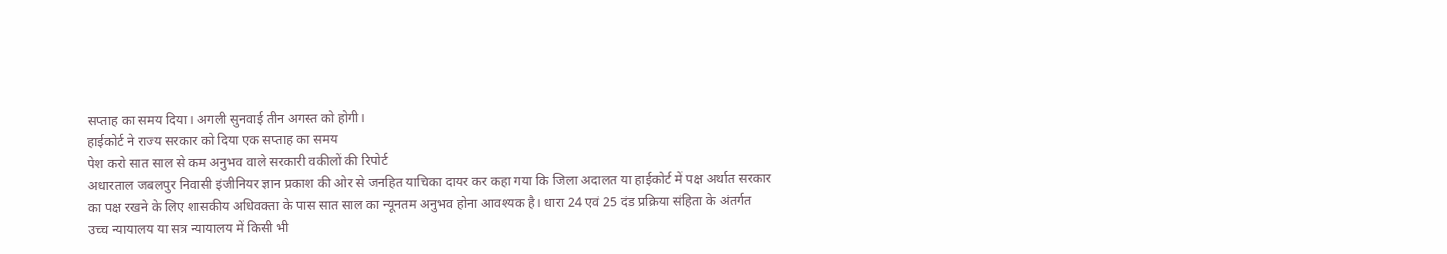सप्ताह का समय दिया। अगली सुनवाई तीन अगस्त को होगी।
हाईकोर्ट ने राज्य सरकार को दिया एक सप्ताह का समय
पेश करो सात साल से कम अनुभव वाले सरकारी वकीलों की रिपोर्ट
अधारताल जबलपुर निवासी इंजीनियर ज्ञान प्रकाश की ओर से जनहित याचिका दायर कर कहा गया कि जिला अदालत या हाईकोर्ट में पक्ष अर्थात सरकार का पक्ष रखने के लिए शासकीय अधिवक्ता के पास सात साल का न्यूनतम अनुभव होना आवश्यक है। धारा 24 एवं 25 दंड प्रक्रिया संहिता के अंतर्गत उच्च न्यायालय या सत्र न्यायालय में किसी भी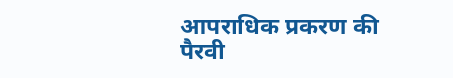आपराधिक प्रकरण की पैरवी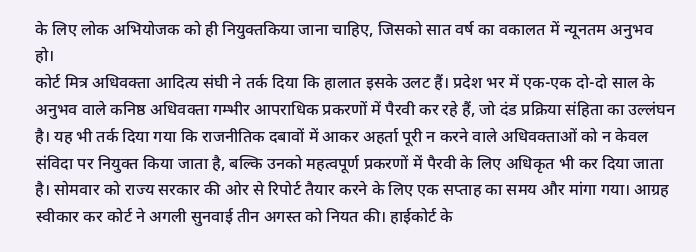के लिए लोक अभियोजक को ही नियुक्तकिया जाना चाहिए, जिसको सात वर्ष का वकालत में न्यूनतम अनुभव हो।
कोर्ट मित्र अधिवक्ता आदित्य संघी ने तर्क दिया कि हालात इसके उलट हैं। प्रदेश भर में एक-एक दो-दो साल के अनुभव वाले कनिष्ठ अधिवक्ता गम्भीर आपराधिक प्रकरणों में पैरवी कर रहे हैं, जो दंड प्रक्रिया संहिता का उल्लंघन है। यह भी तर्क दिया गया कि राजनीतिक दबावों में आकर अहर्ता पूरी न करने वाले अधिवक्ताओं को न केवल संविदा पर नियुक्त किया जाता है, बल्कि उनको महत्वपूर्ण प्रकरणों में पैरवी के लिए अधिकृत भी कर दिया जाता है। सोमवार को राज्य सरकार की ओर से रिपोर्ट तैयार करने के लिए एक सप्ताह का समय और मांगा गया। आग्रह स्वीकार कर कोर्ट ने अगली सुनवाई तीन अगस्त को नियत की। हाईकोर्ट के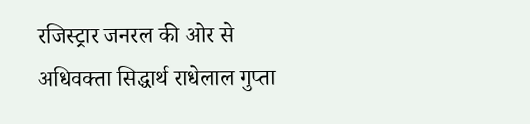रजिस्ट्रार जनरल की ओर से अधिवक्ता सिद्धार्थ राधेलाल गुप्ता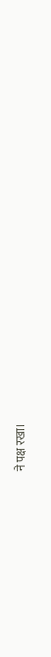ने पक्ष रखा।